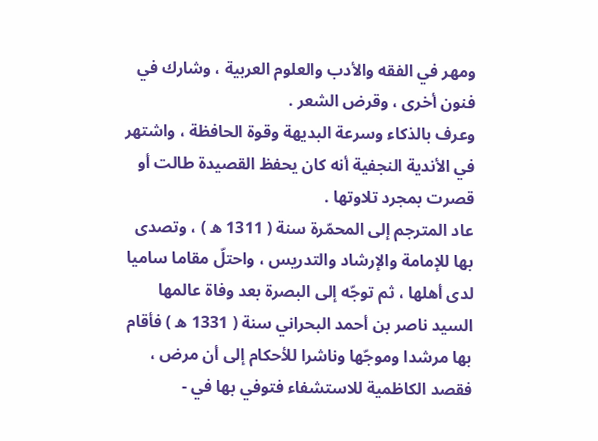ومهر في الفقه والأدب والعلوم العربية ، وشارك في فنون أخرى ، وقرض الشعر .
وعرف بالذكاء وسرعة البديهة وقوة الحافظة ، واشتهر في الأندية النجفية أنه كان يحفظ القصيدة طالت أو قصرت بمجرد تلاوتها .
عاد المترجم إلى المحمّرة سنة ( 1311 ه ) ، وتصدى بها للإمامة والإرشاد والتدريس ، واحتلّ مقاما ساميا لدى أهلها ، ثم توجّه إلى البصرة بعد وفاة عالمها السيد ناصر بن أحمد البحراني سنة ( 1331 ه ) فأقام بها مرشدا وموجّها وناشرا للأحكام إلى أن مرض ، فقصد الكاظمية للاستشفاء فتوفي بها في -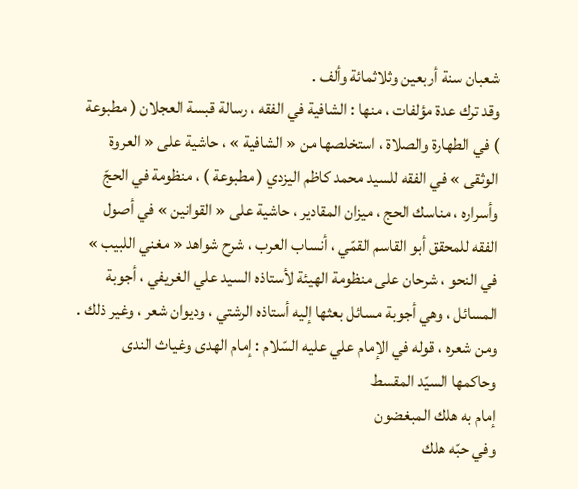شعبان سنة أربعين وثلاثمائة وألف .
وقد ترك عدة مؤلفات ، منها : الشافية في الفقه ، رسالة قبسة العجلان ( مطبوعة ) في الطهارة والصلاة ، استخلصها من « الشافية » ، حاشية على « العروة الوثقى » في الفقه للسيد محمد كاظم اليزدي ( مطبوعة ) ، منظومة في الحجّ وأسراره ، مناسك الحج ، ميزان المقادير ، حاشية على « القوانين » في أصول الفقه للمحقق أبو القاسم القمّي ، أنساب العرب ، شرح شواهد « مغني اللبيب » في النحو ، شرحان على منظومة الهيئة لأستاذه السيد علي الغريفي ، أجوبة المسائل ، وهي أجوبة مسائل بعثها إليه أستاذه الرشتي ، وديوان شعر ، وغير ذلك .
ومن شعره ، قوله في الإمام علي عليه السّلام : إمام الهدى وغياث الندى
وحاكمها السيّد المقسط
إمام به هلك المبغضون
وفي حبّه هلك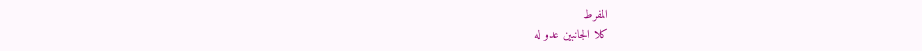المفرط
كلا الجانبين عدو له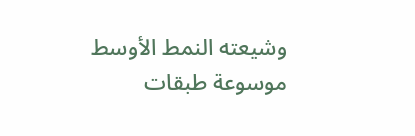وشيعته النمط الأوسط
موسوعة طبقات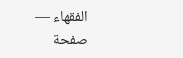الفقهاء — صفحة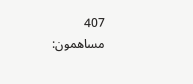407
مساهمون: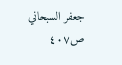جعفر السبحاني
ص٤٠٧